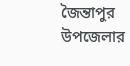জৈন্তাপুর উপজেলার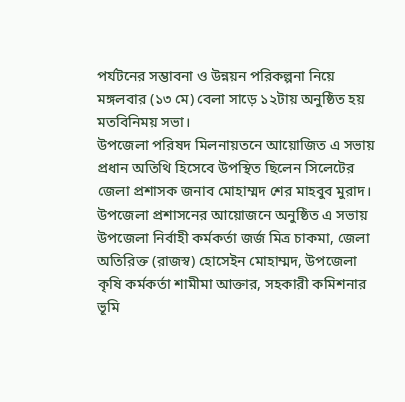পর্যটনের সম্ভাবনা ও উন্নয়ন পরিকল্পনা নিয়ে মঙ্গলবার (১৩ মে) বেলা সাড়ে ১২টায় অনুষ্ঠিত হয় মতবিনিময় সভা।
উপজেলা পরিষদ মিলনায়তনে আয়োজিত এ সভায় প্রধান অতিথি হিসেবে উপস্থিত ছিলেন সিলেটের জেলা প্রশাসক জনাব মোহাম্মদ শের মাহবুব মুরাদ।
উপজেলা প্রশাসনের আয়োজনে অনুষ্ঠিত এ সভায় উপজেলা নির্বাহী কর্মকর্তা জর্জ মিত্র চাকমা, জেলা অতিরিক্ত (রাজস্ব) হোসেইন মোহাম্মদ, উপজেলা কৃষি কর্মকর্তা শামীমা আক্তার, সহকারী কমিশনার ভূমি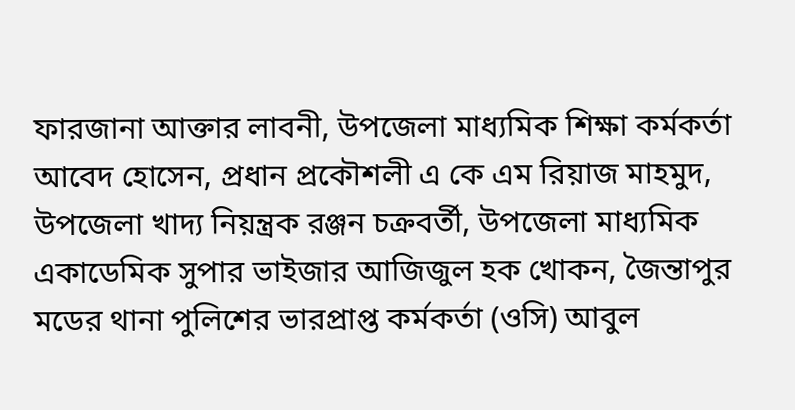ফারজানা আক্তার লাবনী, উপজেলা মাধ্যমিক শিক্ষা কর্মকর্তা আবেদ হোসেন, প্রধান প্রকৌশলী এ কে এম রিয়াজ মাহমুদ, উপজেলা খাদ্য নিয়ন্ত্রক রঞ্জন চক্রবর্তী, উপজেলা মাধ্যমিক একাডেমিক সুপার ভাইজার আজিজুল হক খোকন, জৈন্তাপুর মডের থানা পুলিশের ভারপ্রাপ্ত কর্মকর্তা (ওসি) আবুল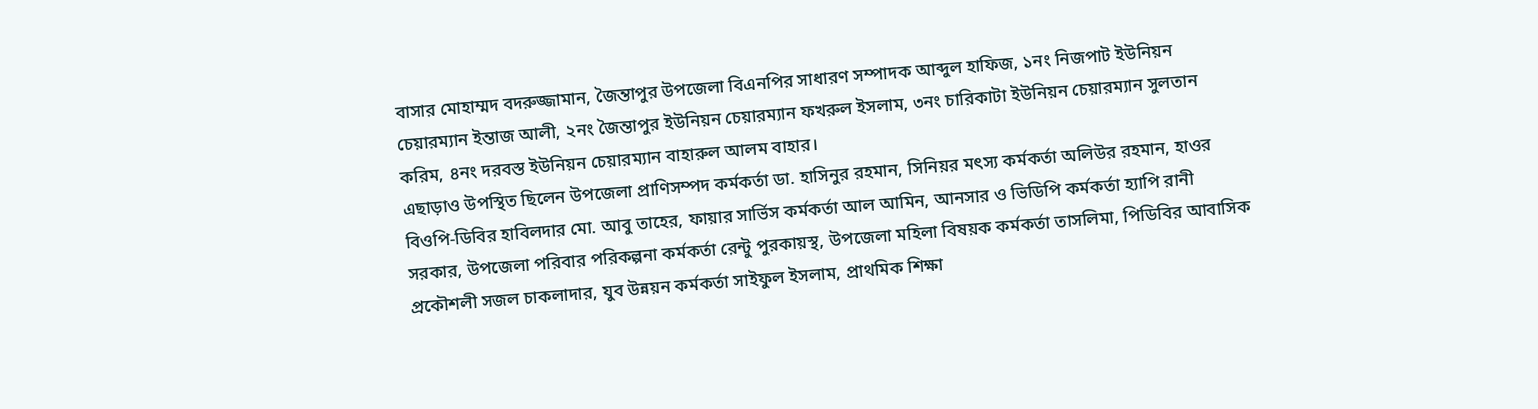বাসার মোহাম্মদ বদরুজ্জামান, জৈন্তাপুর উপজেলা বিএনপির সাধারণ সম্পাদক আব্দুল হাফিজ, ১নং নিজপাট ইউনিয়ন চেয়ারম্যান ইন্তাজ আলী, ২নং জৈন্তাপুর ইউনিয়ন চেয়ারম্যান ফখরুল ইসলাম, ৩নং চারিকাটা ইউনিয়ন চেয়ারম্যান সুলতান করিম, ৪নং দরবস্ত ইউনিয়ন চেয়ারম্যান বাহারুল আলম বাহার।
এছাড়াও উপস্থিত ছিলেন উপজেলা প্রাণিসম্পদ কর্মকর্তা ডা. হাসিনুর রহমান, সিনিয়র মৎস্য কর্মকর্তা অলিউর রহমান, হাওর বিওপি-ডিবির হাবিলদার মো. আবু তাহের, ফায়ার সার্ভিস কর্মকর্তা আল আমিন, আনসার ও ভিডিপি কর্মকর্তা হ্যাপি রানী সরকার, উপজেলা পরিবার পরিকল্পনা কর্মকর্তা রেন্টু পুরকায়স্থ, উপজেলা মহিলা বিষয়ক কর্মকর্তা তাসলিমা, পিডিবির আবাসিক প্রকৌশলী সজল চাকলাদার, যুব উন্নয়ন কর্মকর্তা সাইফুল ইসলাম, প্রাথমিক শিক্ষা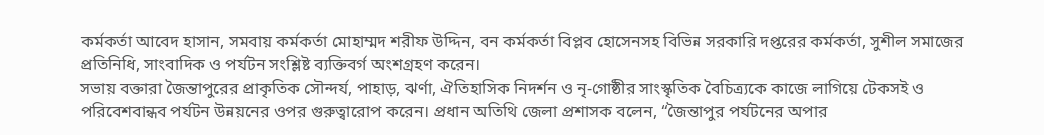কর্মকর্তা আবেদ হাসান, সমবায় কর্মকর্তা মোহাম্মদ শরীফ উদ্দিন, বন কর্মকর্তা বিপ্লব হোসেনসহ বিভিন্ন সরকারি দপ্তরের কর্মকর্তা, সুশীল সমাজের প্রতিনিধি, সাংবাদিক ও পর্যটন সংশ্লিষ্ট ব্যক্তিবর্গ অংশগ্রহণ করেন।
সভায় বক্তারা জৈন্তাপুরের প্রাকৃতিক সৌন্দর্য, পাহাড়, ঝর্ণা, ঐতিহাসিক নিদর্শন ও নৃ-গোষ্ঠীর সাংস্কৃতিক বৈচিত্র্যকে কাজে লাগিয়ে টেকসই ও পরিবেশবান্ধব পর্যটন উন্নয়নের ওপর গুরুত্বারোপ করেন। প্রধান অতিথি জেলা প্রশাসক বলেন, “জৈন্তাপুর পর্যটনের অপার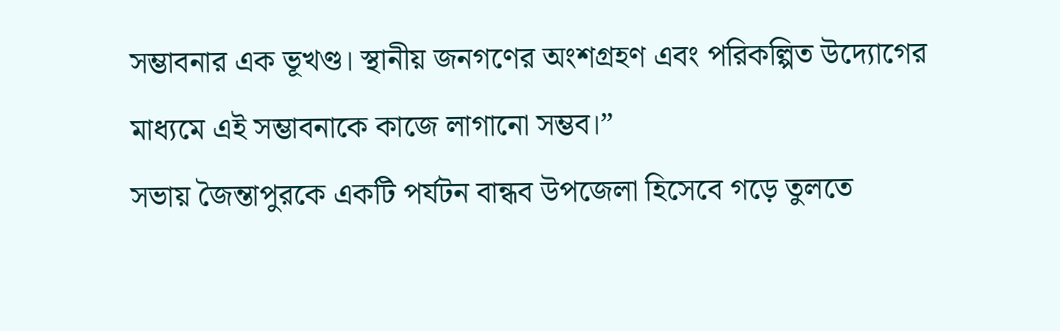সম্ভাবনার এক ভূখণ্ড। স্থানীয় জনগণের অংশগ্রহণ এবং পরিকল্পিত উদ্যোগের মাধ্যমে এই সম্ভাবনাকে কাজে লাগানো সম্ভব।”
সভায় জৈন্তাপুরকে একটি পর্যটন বান্ধব উপজেলা হিসেবে গড়ে তুলতে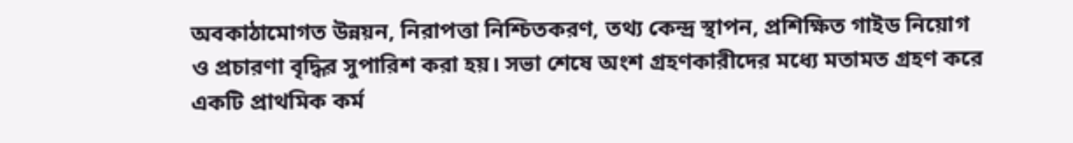অবকাঠামোগত উন্নয়ন, নিরাপত্তা নিশ্চিতকরণ, তথ্য কেন্দ্র স্থাপন, প্রশিক্ষিত গাইড নিয়োগ ও প্রচারণা বৃদ্ধির সুপারিশ করা হয়। সভা শেষে অংশ গ্রহণকারীদের মধ্যে মতামত গ্রহণ করে একটি প্রাথমিক কর্ম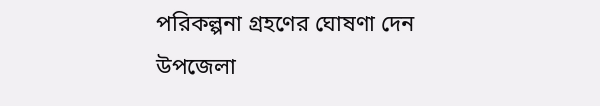পরিকল্পনা গ্রহণের ঘোষণা দেন উপজেলা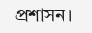প্রশাসন।